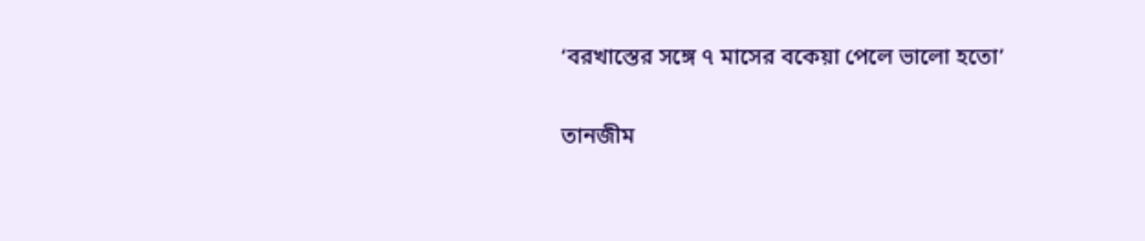‘বরখাস্তের সঙ্গে ৭ মাসের বকেয়া পেলে ভালো হতো’

তানজীম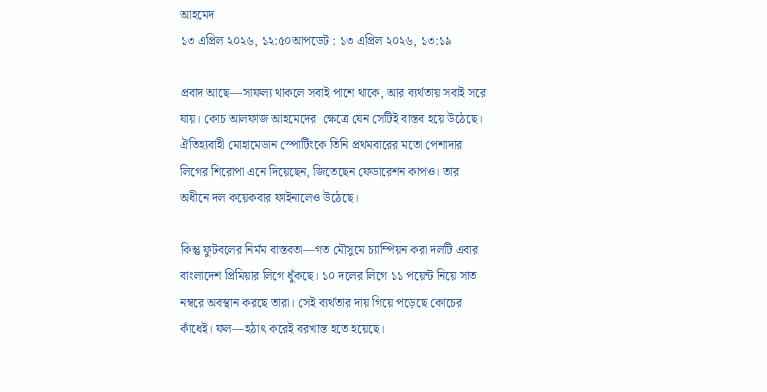আহমেদ
১৩ এপ্রিল ২০২৬, ১২:৫০আপডেট : ১৩ এপ্রিল ২০২৬, ১৩:১৯

প্রবাদ আছে—সাফল্য থাকলে সবাই পাশে থাকে, আর ব্যর্থতায় সবাই সরে যায়। কোচ আলফাজ আহমেদের  ক্ষেত্রে যেন সেটিই বাস্তব হয়ে উঠেছে। ঐতিহ্যবাহী মোহামেডান স্পোর্টিংকে তিনি প্রথমবারের মতো পেশাদার লিগের শিরোপা এনে দিয়েছেন, জিতেছেন ফেডারেশন কাপও। তার অধীনে দল কয়েকবার ফাইনালেও উঠেছে।

কিন্তু ফুটবলের নির্মম বাস্তবতা—গত মৌসুমে চ্যাম্পিয়ন করা দলটি এবার বাংলাদেশ প্রিমিয়ার লিগে ধুঁকছে। ১০ দলের লিগে ১১ পয়েন্ট নিয়ে সাত নম্বরে অবস্থান করছে তারা। সেই ব্যর্থতার দায় গিয়ে পড়েছে কোচের কাঁধেই। ফল—হঠাৎ করেই বরখাস্ত হতে হয়েছে।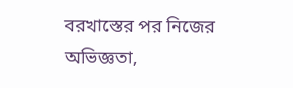বরখাস্তের পর নিজের অভিজ্ঞতা,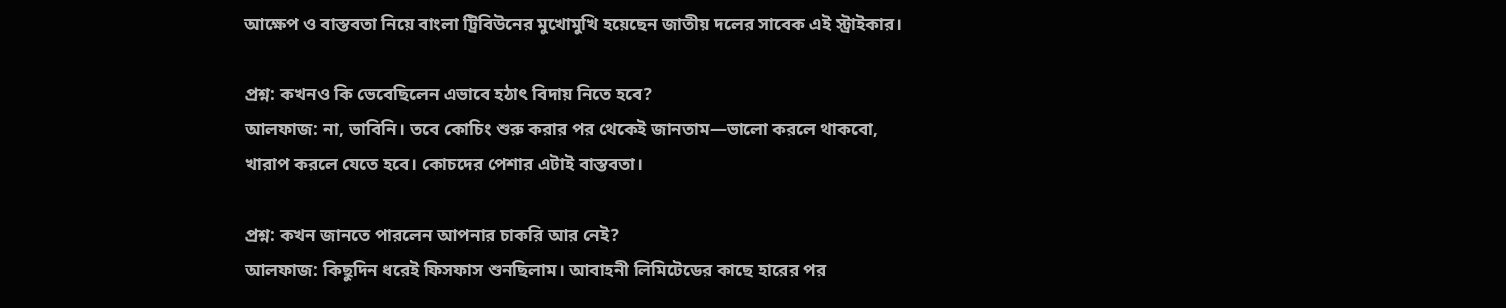আক্ষেপ ও বাস্তবতা নিয়ে বাংলা ট্রিবিউনের মুখোমুখি হয়েছেন জাতীয় দলের সাবেক এই স্ট্রাইকার।

প্রশ্ন: কখনও কি ভেবেছিলেন এভাবে হঠাৎ বিদায় নিতে হবে?
আলফাজ: না, ভাবিনি। তবে কোচিং শুরু করার পর থেকেই জানতাম—ভালো করলে থাকবো, খারাপ করলে যেতে হবে। কোচদের পেশার এটাই বাস্তবতা।

প্রশ্ন: কখন জানতে পারলেন আপনার চাকরি আর নেই?
আলফাজ: কিছুদিন ধরেই ফিসফাস শুনছিলাম। আবাহনী লিমিটেডের কাছে হারের পর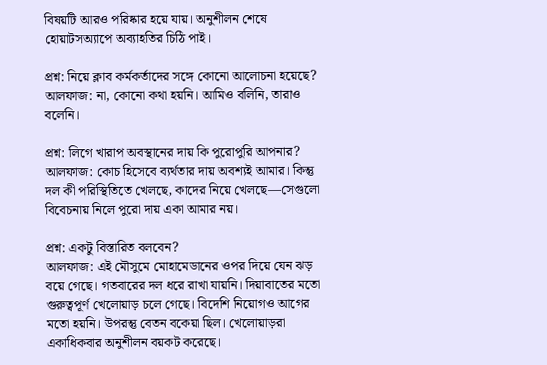বিষয়টি আরও পরিষ্কার হয়ে যায়। অনুশীলন শেষে হোয়াটসঅ্যাপে অব্যাহতির চিঠি পাই।

প্রশ্ন: নিয়ে ক্লাব কর্মকর্তাদের সঙ্গে কোনো আলোচনা হয়েছে?
আলফাজ: না, কোনো কথা হয়নি। আমিও বলিনি, তারাও বলেনি।

প্রশ্ন: লিগে খারাপ অবস্থানের দায় কি পুরোপুরি আপনার?
আলফাজ: কোচ হিসেবে ব্যর্থতার দায় অবশ্যই আমার। কিন্তু দল কী পরিস্থিতিতে খেলছে, কাদের নিয়ে খেলছে—সেগুলো বিবেচনায় নিলে পুরো দায় একা আমার নয়।

প্রশ্ন: একটু বিস্তারিত বলবেন?
আলফাজ: এই মৌসুমে মোহামেডানের ওপর দিয়ে যেন ঝড় বয়ে গেছে। গতবারের দল ধরে রাখা যায়নি। দিয়াবাতের মতো গুরুত্বপূর্ণ খেলোয়াড় চলে গেছে। বিদেশি নিয়োগও আগের মতো হয়নি। উপরন্তু বেতন বকেয়া ছিল। খেলোয়াড়রা একাধিকবার অনুশীলন বয়কট করেছে।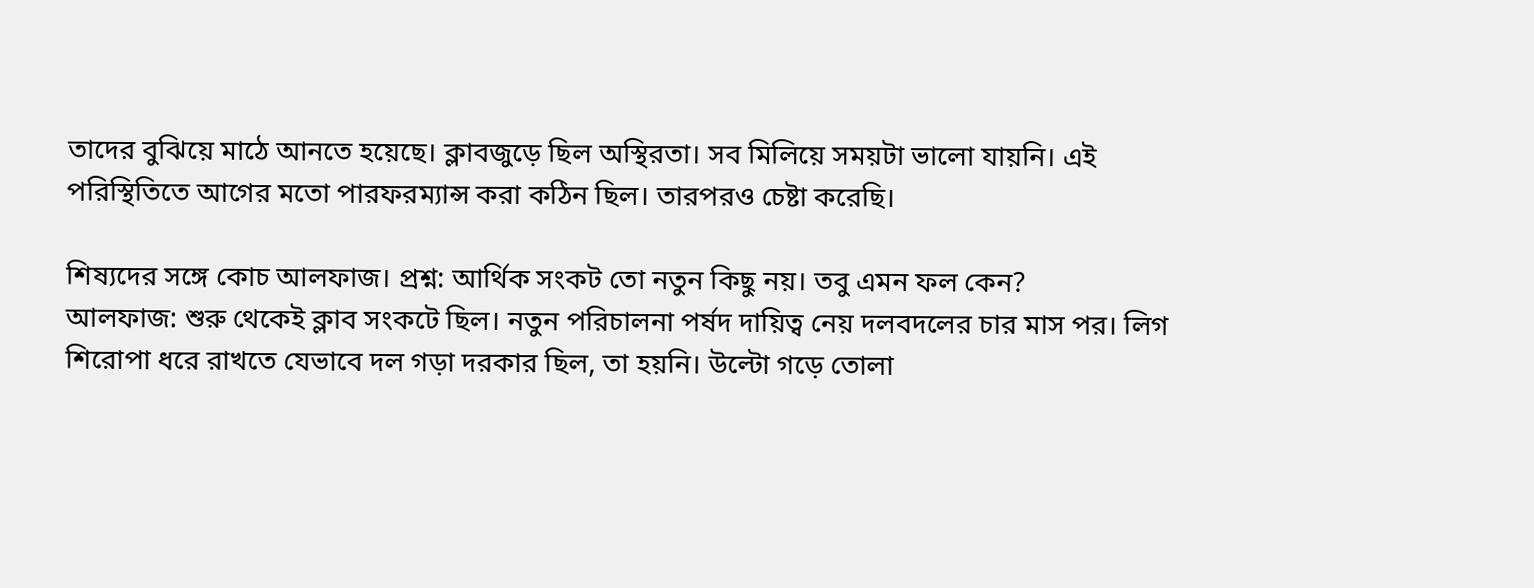তাদের বুঝিয়ে মাঠে আনতে হয়েছে। ক্লাবজুড়ে ছিল অস্থিরতা। সব মিলিয়ে সময়টা ভালো যায়নি। এই পরিস্থিতিতে আগের মতো পারফরম্যান্স করা কঠিন ছিল। তারপরও চেষ্টা করেছি।

শিষ্যদের সঙ্গে কোচ আলফাজ। প্রশ্ন: আর্থিক সংকট তো নতুন কিছু নয়। তবু এমন ফল কেন?
আলফাজ: শুরু থেকেই ক্লাব সংকটে ছিল। নতুন পরিচালনা পর্ষদ দায়িত্ব নেয় দলবদলের চার মাস পর। লিগ শিরোপা ধরে রাখতে যেভাবে দল গড়া দরকার ছিল, তা হয়নি। উল্টো গড়ে তোলা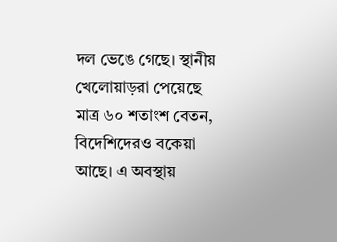দল ভেঙে গেছে। স্থানীয় খেলোয়াড়রা পেয়েছে মাত্র ৬০ শতাংশ বেতন, বিদেশিদেরও বকেয়া আছে। এ অবস্থায়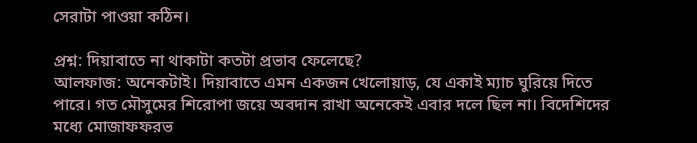সেরাটা পাওয়া কঠিন।

প্রশ্ন: দিয়াবাতে না থাকাটা কতটা প্রভাব ফেলেছে?
আলফাজ: অনেকটাই। দিয়াবাতে এমন একজন খেলোয়াড়, যে একাই ম্যাচ ঘুরিয়ে দিতে পারে। গত মৌসুমের শিরোপা জয়ে অবদান রাখা অনেকেই এবার দলে ছিল না। বিদেশিদের মধ্যে মোজাফফরভ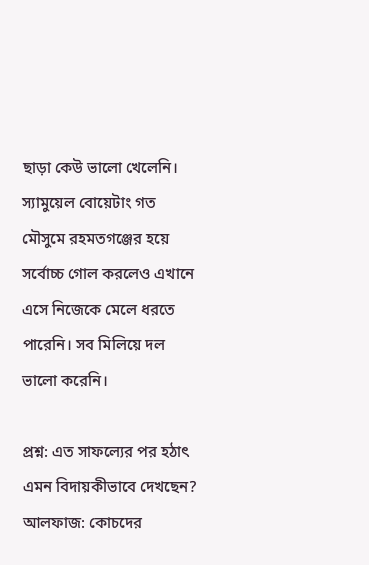ছাড়া কেউ ভালো খেলেনি। স্যামুয়েল বোয়েটাং গত মৌসুমে রহমতগঞ্জের হয়ে সর্বোচ্চ গোল করলেও এখানে এসে নিজেকে মেলে ধরতে পারেনি। সব মিলিয়ে দল ভালো করেনি।

প্রশ্ন: এত সাফল্যের পর হঠাৎ এমন বিদায়কীভাবে দেখছেন?
আলফাজ: কোচদের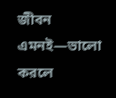জীবন এমনই—ভালো করলে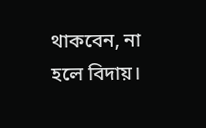থাকবেন, না হলে বিদায়।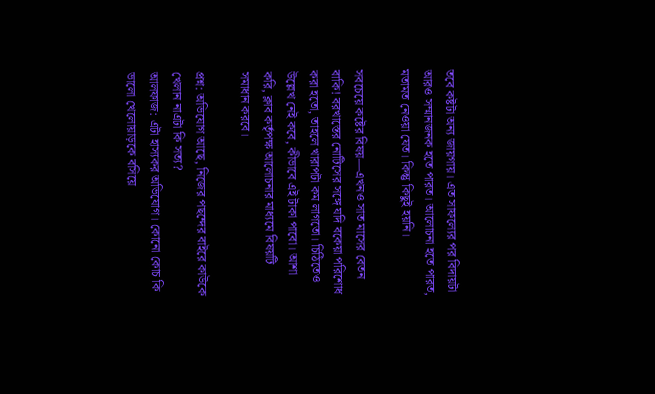তবে কষ্টটা অন্য জায়গায়। এত সাফল্যের পর বিদায়টা আরও সম্মানজনক হতে পারত। আলোচনা হতে পারত, মতামত নেওয়া যেত। কিন্তু কিছুই হয়নি।

সবচেয়ে কষ্টের বিষয়—এখনও সাত মাসের বেতন বাকি! বরখাস্তের নোটিসের সঙ্গে যদি বকেয়া পরিশোধ করা হতো, তাহলে খারাপটা কম লাগতো। চিঠিতেও উল্লেখ নেই কবে, কীভাবে এই টাকা পাবো। আশা করি, ক্লাব কর্তৃপক্ষ আলোচনার মাধ্যমে বিষয়টি সমাধান করবে।

প্রশ্ন: অভিযোগ আছে, নিজের পছন্দের বাইরে কাউকে খেলান নাএটা কি সত্য?
আলফাজ: এটা হাস্যকর অভিযোগ। কোনো কোচ কি ভালো খেলোয়াড়কে বসিয়ে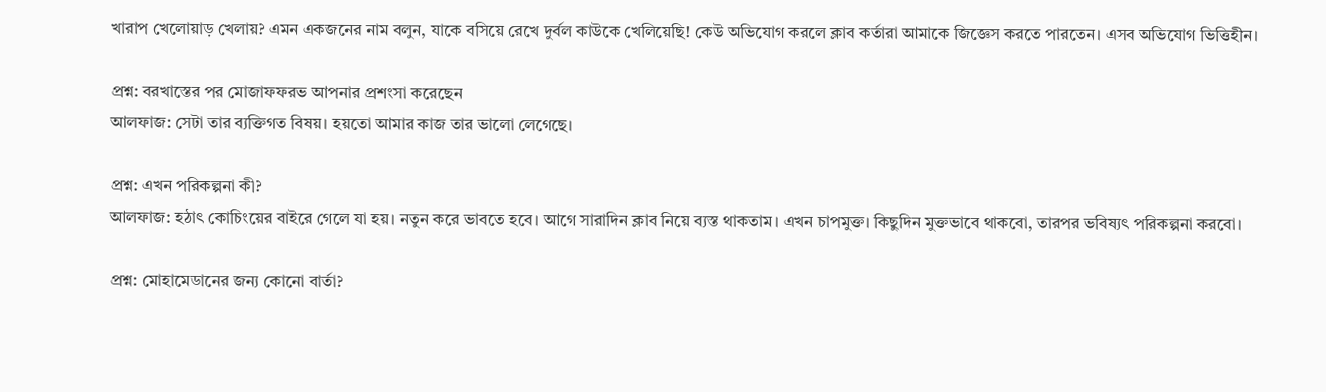খারাপ খেলোয়াড় খেলায়? এমন একজনের নাম বলুন, যাকে বসিয়ে রেখে দুর্বল কাউকে খেলিয়েছি! কেউ অভিযোগ করলে ক্লাব কর্তারা আমাকে জিজ্ঞেস করতে পারতেন। এসব অভিযোগ ভিত্তিহীন।

প্রশ্ন: বরখাস্তের পর মোজাফফরভ আপনার প্রশংসা করেছেন
আলফাজ: সেটা তার ব্যক্তিগত বিষয়। হয়তো আমার কাজ তার ভালো লেগেছে।

প্রশ্ন: এখন পরিকল্পনা কী?
আলফাজ: হঠাৎ কোচিংয়ের বাইরে গেলে যা হয়। নতুন করে ভাবতে হবে। আগে সারাদিন ক্লাব নিয়ে ব্যস্ত থাকতাম। এখন চাপমুক্ত। কিছুদিন মুক্তভাবে থাকবো, তারপর ভবিষ্যৎ পরিকল্পনা করবো।

প্রশ্ন: মোহামেডানের জন্য কোনো বার্তা?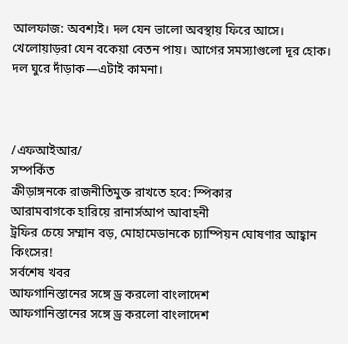আলফাজ: অবশ্যই। দল যেন ভালো অবস্থায় ফিরে আসে। খেলোয়াড়রা যেন বকেয়া বেতন পায়। আগের সমস্যাগুলো দূর হোক। দল ঘুরে দাঁড়াক—এটাই কামনা।



/এফআইআর/
সম্পর্কিত
ক্রীড়াঙ্গনকে রাজনীতিমুক্ত রাখতে হবে: স্পিকার
আরামবাগকে হারিয়ে রানার্সআপ আবাহনী
ট্রফির চেয়ে সম্মান বড়, মোহামেডানকে চ্যাম্পিয়ন ঘোষণার আহ্বান কিংসের!
সর্বশেষ খবর
আফগানিস্তানের সঙ্গে ড্র করলো বাংলাদেশ
আফগানিস্তানের সঙ্গে ড্র করলো বাংলাদেশ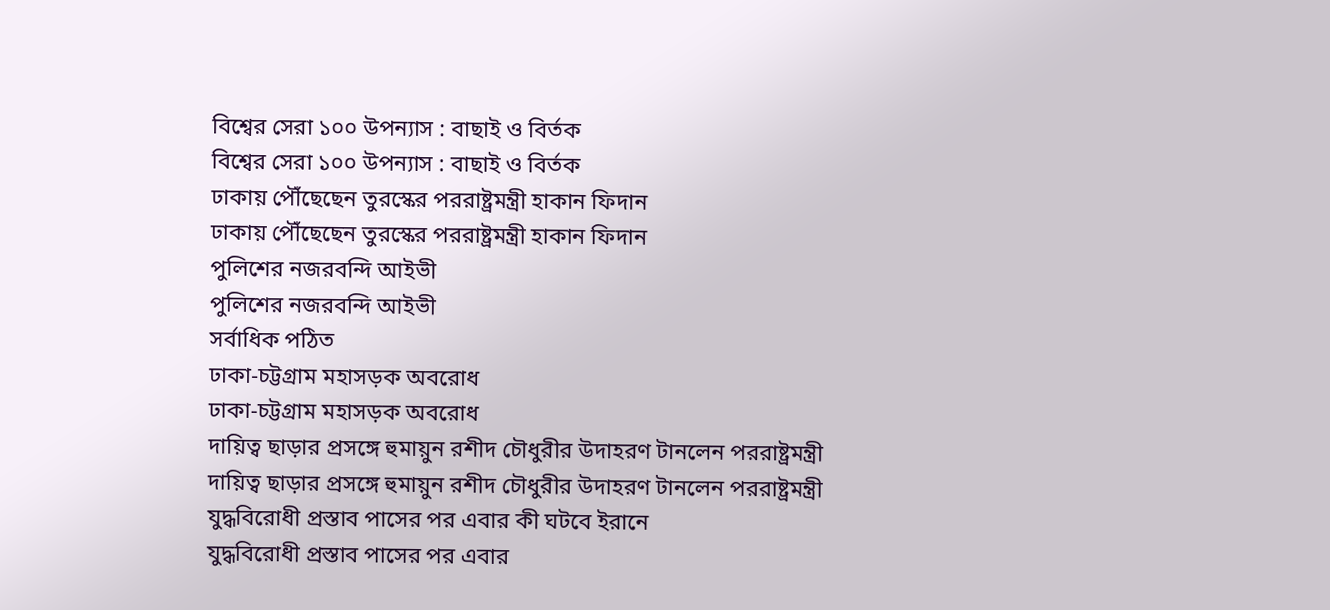বিশ্বের সেরা ১০০ উপন্যাস : বাছাই ও বির্তক
বিশ্বের সেরা ১০০ উপন্যাস : বাছাই ও বির্তক
ঢাকায় পৌঁছেছেন তুরস্কের পররাষ্ট্রমন্ত্রী হাকান ফিদান
ঢাকায় পৌঁছেছেন তুরস্কের পররাষ্ট্রমন্ত্রী হাকান ফিদান
পুলিশের নজরবন্দি আইভী
পুলিশের নজরবন্দি আইভী
সর্বাধিক পঠিত
ঢাকা-চট্টগ্রাম মহাসড়ক অবরোধ
ঢাকা-চট্টগ্রাম মহাসড়ক অবরোধ
দায়িত্ব ছাড়ার প্রসঙ্গে হুমায়ুন রশীদ চৌধুরীর উদাহরণ টানলেন পররাষ্ট্রমন্ত্রী
দায়িত্ব ছাড়ার প্রসঙ্গে হুমায়ুন রশীদ চৌধুরীর উদাহরণ টানলেন পররাষ্ট্রমন্ত্রী
যুদ্ধবিরোধী প্রস্তাব পাসের পর এবার কী ঘটবে ইরানে
যুদ্ধবিরোধী প্রস্তাব পাসের পর এবার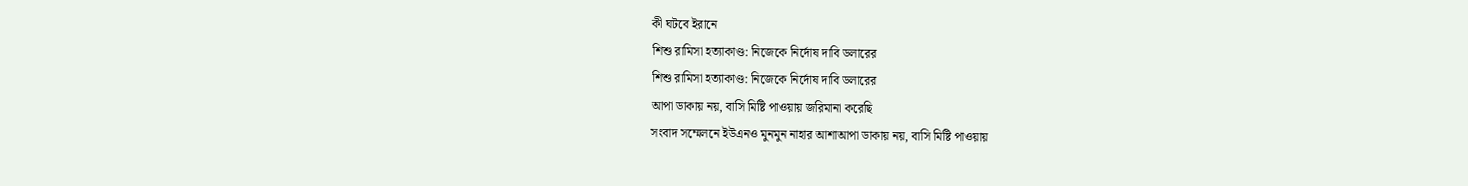কী ঘটবে ইরানে
শিশু রামিসা হত্যাকাণ্ড: নিজেকে নির্দোষ দাবি ডলারের
শিশু রামিসা হত্যাকাণ্ড: নিজেকে নির্দোষ দাবি ডলারের
আপা ডাকায় নয়, বাসি মিষ্টি পাওয়ায় জরিমানা করেছি
সংবাদ সম্মেলনে ইউএনও মুনমুন নাহার আশাআপা ডাকায় নয়, বাসি মিষ্টি পাওয়ায়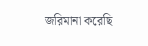জরিমানা করেছি